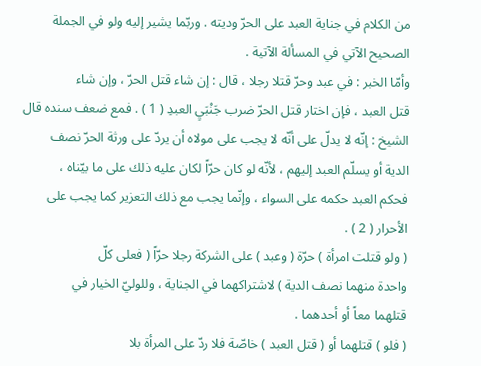من الكلام في جناية العبد على الحرّ وديته . وربّما يشير إليه ولو في الجملة
الصحيح الآتي في المسألة الآتية .
وأمّا الخبر : في عبد وحرّ قتلا رجلا ، قال : إن شاء قتل الحرّ ، وإن شاء
قتل العبد ، فإن اختار قتل الحرّ ضرب جَنْبَيِ العبدِ ( 1 ) . فمع ضعف سنده قال
الشيخ : إنّه لا يدلّ على أنّه لا يجب على مولاه أن يردّ على ورثة الحرّ نصف
الدية أو يسلّم العبد إليهم ، لأنّه لو كان حرّاً لكان عليه ذلك على ما بيّناه ،
فحكم العبد حكمه على السواء ، وإنّما يجب مع ذلك التعزير كما يجب على
الأحرار ( 2 ) .
( ولو قتلت امرأة ) حرّة ( وعبد ) على الشركة رجلا حرّاً ( فعلى كلّ
واحدة منهما نصف الدية ) لاشتراكهما في الجناية ، وللوليّ الخيار في
قتلهما معاً أو أحدهما .
( فلو ) قتلهما أو ( قتل العبد ) خاصّة فلا ردّ على المرأة بلا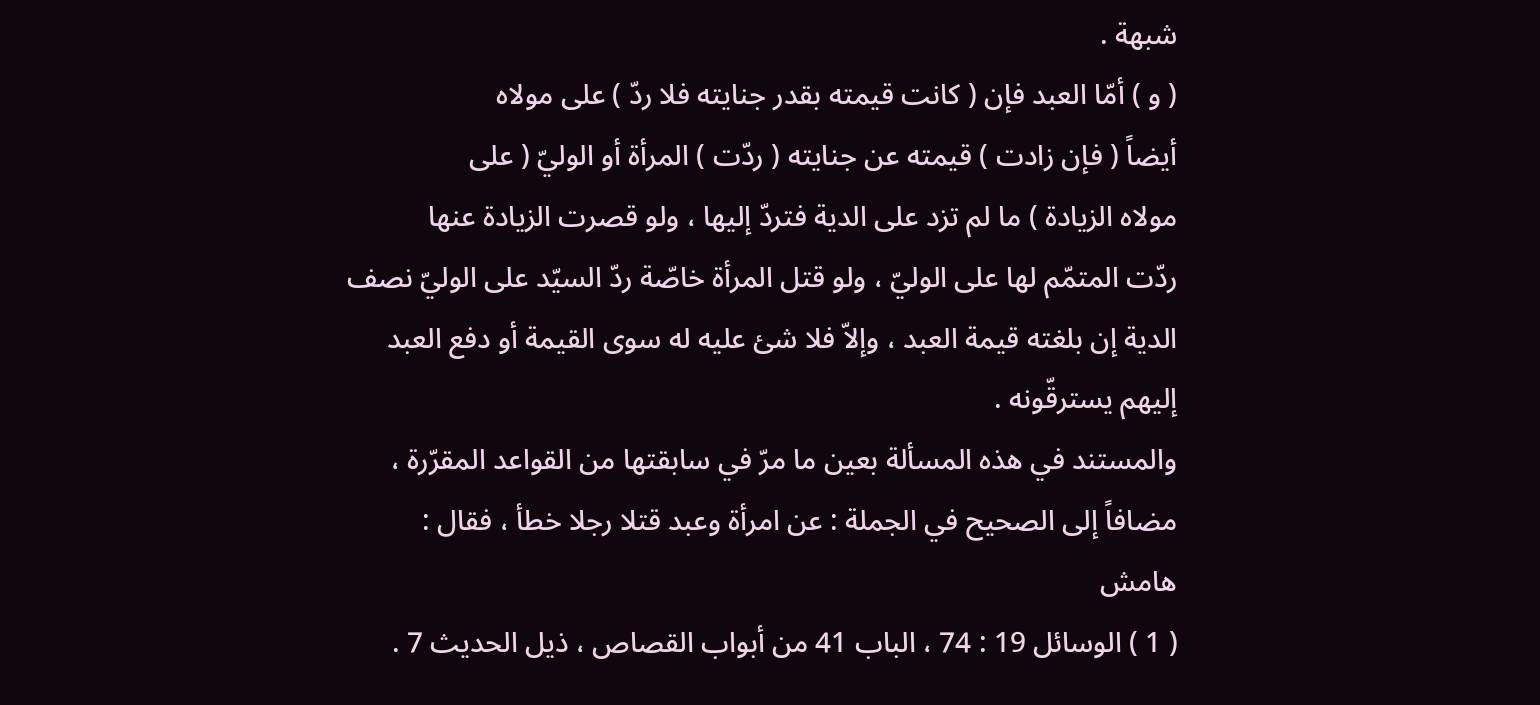شبهة .
( و ) أمّا العبد فإن ( كانت قيمته بقدر جنايته فلا ردّ ) على مولاه
أيضاً ( فإن زادت ) قيمته عن جنايته ( ردّت ) المرأة أو الوليّ ( على
مولاه الزيادة ) ما لم تزد على الدية فتردّ إليها ، ولو قصرت الزيادة عنها
ردّت المتمّم لها على الوليّ ، ولو قتل المرأة خاصّة ردّ السيّد على الوليّ نصف
الدية إن بلغته قيمة العبد ، وإلاّ فلا شئ عليه له سوى القيمة أو دفع العبد
إليهم يسترقّونه .
والمستند في هذه المسألة بعين ما مرّ في سابقتها من القواعد المقرّرة ،
مضافاً إلى الصحيح في الجملة : عن امرأة وعبد قتلا رجلا خطأ ، فقال :
هامش
( 1 ) الوسائل 19 : 74 ، الباب 41 من أبواب القصاص ، ذيل الحديث 7 .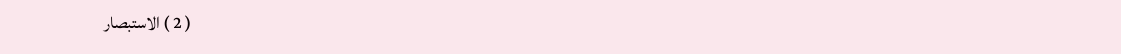( 2 ) الاستبصار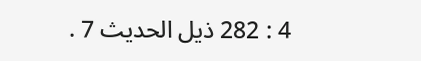4 : 282 ذيل الحديث 7 .